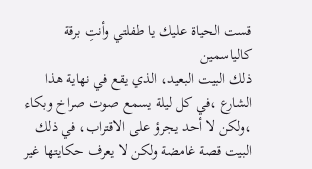قست الحياة عليك يا طفلتي وأنتِ برقة كالياسمين
ذلك البيت البعيد، الذي يقع في نهاية هذا الشارع ،في كل ليلة يسمع صوت صراخ وبكاء ،ولكن لا أحد يجرؤ على الاقتراب، في ذلك البيت قصة غامضة ولكن لا يعرف حكايتها غير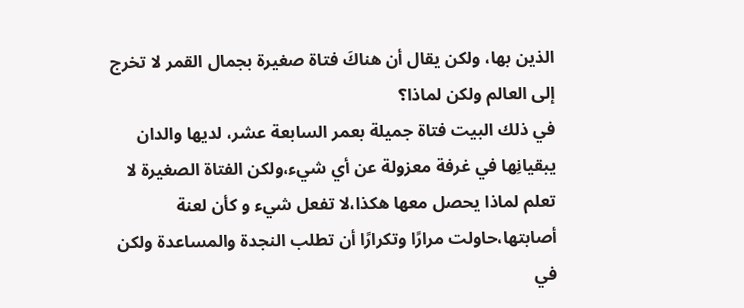الذين بها، ولكن يقال أن هناكَ فتاة صغيرة بجمال القمر لا تخرج إلى العالم ولكن لماذا؟
في ذلك البيت فتاة جميلة بعمر السابعة عشر، لديها والدان يبقيانِها في غرفة معزولة عن أي شيء،ولكن الفتاة الصغيرة لا تعلم لماذا يحصل معها هكذا،لا تفعل شيء و كأن لعنة أصابتها،حاولت مرارًا وتكرارًا أن تطلب النجدة والمساعدة ولكن في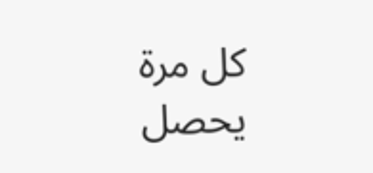كل مرة يحصل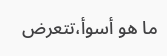ما هو أسوأ،تتعرض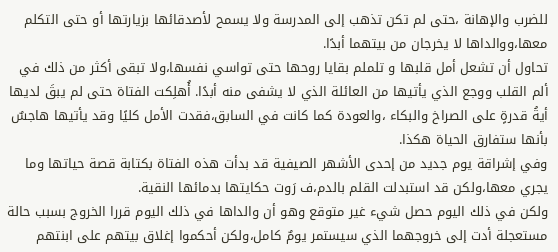للضرب والإهانة ،حتى لم تكن تذهب إلى المدرسة ولا يسمح لأصدقائها بزيارتها أو حتى التكلم معها،ووالداها لا يخرجان من بيتهما أبدًا.
تحاول أن تشعل أمل قلبها و تلملم بقايا روحها حتى تواسي نفسها،ولا تبقى أكثر من ذلك في ألم القلب ووجع الذي يأتيها من العائلة الذي لا يشفى منه أبدًا. أُهلِكت الفتاة حتى لم يبقَ لديها أيةُ قدرةٍ على الصراخ والبكاء ،والعودة كما كانت في السابق،فقدت الأمل كليًا وقد يأتيها هاجسٌ بأنها ستفارق الحياة هكذا.
وفي إشراقة يوم جديد من إحدى الأشهر الصيفية قد بدأت هذه الفتاة بكتابة قصة حياتها وما يجري معها،ولكن قد استبدلت القلم بالدم،ف رَوت حكايتها بدمائها النقية.
ولكن في ذلك اليوم حصل شيء غير متوقع وهو أن والداها في ذلك اليوم قررا الخروج بسبب حالة مستعجلة أدت إلى خروجهما الذي سيستمر يومٌ كامل،ولكن أحكموا إغلاق بيتهم على ابنتهم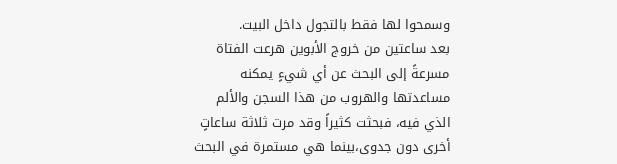وسمحوا لها فقط بالتجول داخل البيت.
بعد ساعتين من خروج الأبوين هرعت الفتاة مسرعةً إلى البحث عن أي شيءٍ يمكنه مساعدتها والهروب من هذا السجن والألم الذي فيه، فبحثت كثيراً وقد مرت ثلاثة ساعاتٍ أخرى دون جدوى،بينما هي مستمرة في البحث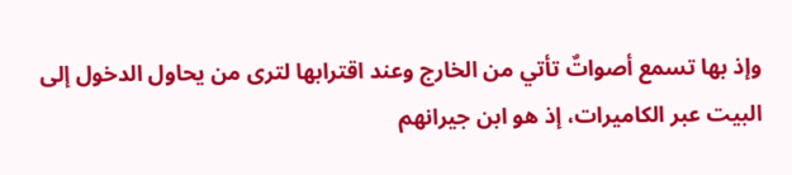وإذ بها تسمع أصواتٌ تأتي من الخارج وعند اقترابها لترى من يحاول الدخول إلى البيت عبر الكاميرات، إذ هو ابن جيرانهم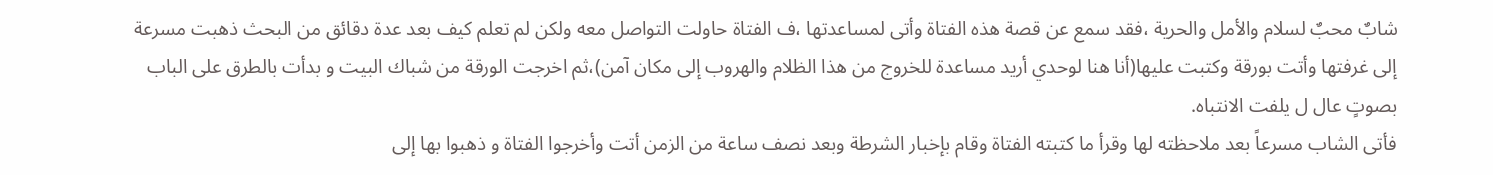شابٌ محبٌ لسلام والأمل والحرية ،فقد سمع عن قصة هذه الفتاة وأتى لمساعدتها ،ف الفتاة حاولت التواصل معه ولكن لم تعلم كيف بعد عدة دقائق من البحث ذهبت مسرعة إلى غرفتها وأتت بورقة وكتبت عليها(أنا هنا لوحدي أريد مساعدة للخروج من هذا الظلام والهروب إلى مكان آمن)،ثم اخرجت الورقة من شباك البيت و بدأت بالطرق على الباب بصوتٍ عال ل يلفت الانتباه.
فأتى الشاب مسرعاً بعد ملاحظته لها وقرأ ما كتبته الفتاة وقام بإخبار الشرطة وبعد نصف ساعة من الزمن أتت وأخرجوا الفتاة و ذهبوا بها إلى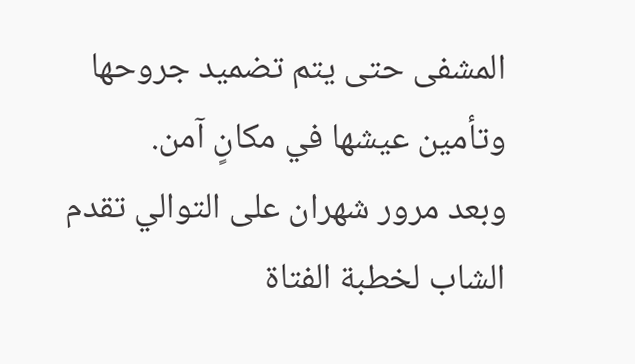المشفى حتى يتم تضميد جروحها وتأمين عيشها في مكانٍ آمن.
وبعد مرور شهران على التوالي تقدم الشاب لخطبة الفتاة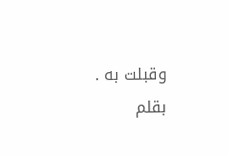وقبلت به .
بقلم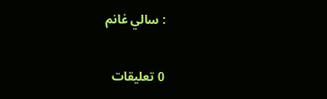: سالي غانم

0 تعليقات